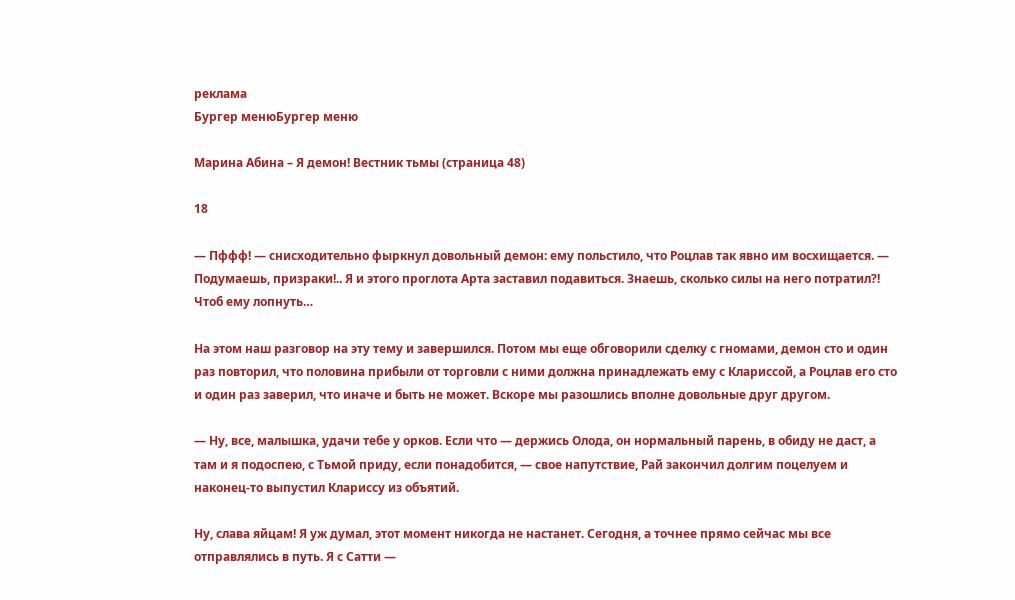реклама
Бургер менюБургер меню

Марина Абина – Я демон! Вестник тьмы (страница 48)

18

— Пффф! — снисходительно фыркнул довольный демон: ему польстило, что Роцлав так явно им восхищается. — Подумаешь, призраки!.. Я и этого проглота Арта заставил подавиться. Знаешь, сколько силы на него потратил?! Чтоб ему лопнуть…

На этом наш разговор на эту тему и завершился. Потом мы еще обговорили сделку с гномами, демон сто и один раз повторил, что половина прибыли от торговли с ними должна принадлежать ему с Клариссой, а Роцлав его сто и один раз заверил, что иначе и быть не может. Вскоре мы разошлись вполне довольные друг другом.

— Ну, все, малышка, удачи тебе у орков. Если что — держись Олода, он нормальный парень, в обиду не даст, а там и я подоспею, с Тьмой приду, если понадобится, — свое напутствие, Рай закончил долгим поцелуем и наконец-то выпустил Клариссу из объятий.

Ну, слава яйцам! Я уж думал, этот момент никогда не настанет. Сегодня, а точнее прямо сейчас мы все отправлялись в путь. Я с Сатти —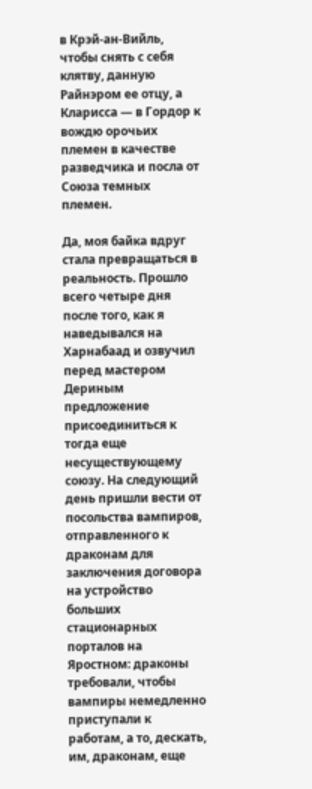в Крэй-ан-Вийль, чтобы снять с себя клятву, данную Райнэром ее отцу, а Кларисса — в Гордор к вождю орочьих племен в качестве разведчика и посла от Союза темных племен.

Да, моя байка вдруг стала превращаться в реальность. Прошло всего четыре дня после того, как я наведывался на Харнабаад и озвучил перед мастером Дериным предложение присоединиться к тогда еще несуществующему союзу. На следующий день пришли вести от посольства вампиров, отправленного к драконам для заключения договора на устройство больших стационарных порталов на Яростном: драконы требовали, чтобы вампиры немедленно приступали к работам, а то, дескать, им, драконам, еще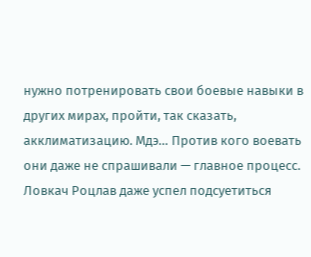нужно потренировать свои боевые навыки в других мирах, пройти, так сказать, акклиматизацию. Мдэ… Против кого воевать они даже не спрашивали — главное процесс. Ловкач Роцлав даже успел подсуетиться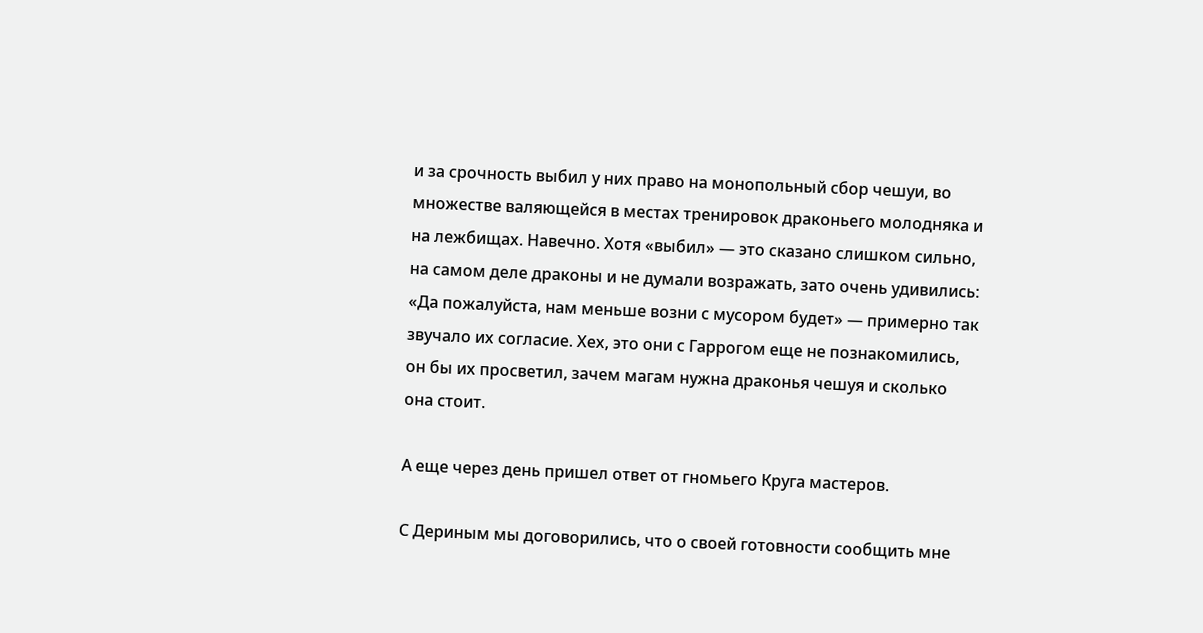и за срочность выбил у них право на монопольный сбор чешуи, во множестве валяющейся в местах тренировок драконьего молодняка и на лежбищах. Навечно. Хотя «выбил» — это сказано слишком сильно, на самом деле драконы и не думали возражать, зато очень удивились: «Да пожалуйста, нам меньше возни с мусором будет» — примерно так звучало их согласие. Хех, это они с Гаррогом еще не познакомились, он бы их просветил, зачем магам нужна драконья чешуя и сколько она стоит.

А еще через день пришел ответ от гномьего Круга мастеров.

С Дериным мы договорились, что о своей готовности сообщить мне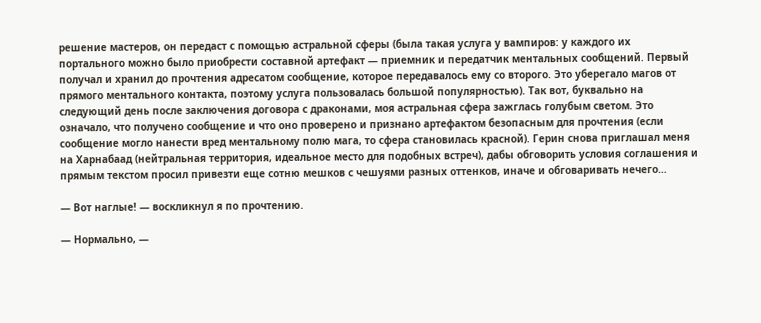решение мастеров, он передаст с помощью астральной сферы (была такая услуга у вампиров: у каждого их портального можно было приобрести составной артефакт — приемник и передатчик ментальных сообщений. Первый получал и хранил до прочтения адресатом сообщение, которое передавалось ему со второго. Это уберегало магов от прямого ментального контакта, поэтому услуга пользовалась большой популярностью). Так вот, буквально на следующий день после заключения договора с драконами, моя астральная сфера зажглась голубым светом. Это означало, что получено сообщение и что оно проверено и признано артефактом безопасным для прочтения (если сообщение могло нанести вред ментальному полю мага, то сфера становилась красной). Герин снова приглашал меня на Харнабаад (нейтральная территория, идеальное место для подобных встреч), дабы обговорить условия соглашения и прямым текстом просил привезти еще сотню мешков с чешуями разных оттенков, иначе и обговаривать нечего…

— Вот наглые! — воскликнул я по прочтению.

— Нормально, —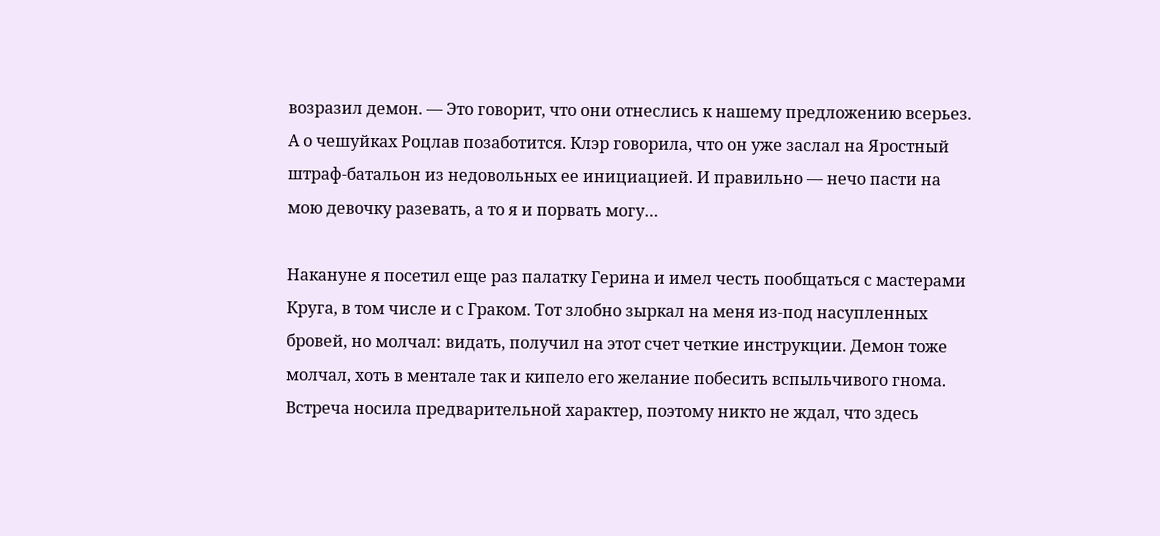возразил демон. — Это говорит, что они отнеслись к нашему предложению всерьез. А о чешуйках Роцлав позаботится. Клэр говорила, что он уже заслал на Яростный штраф-батальон из недовольных ее инициацией. И правильно — нечо пасти на мою девочку разевать, а то я и порвать могу…

Накануне я посетил еще раз палатку Герина и имел честь пообщаться с мастерами Круга, в том числе и с Граком. Тот злобно зыркал на меня из-под насупленных бровей, но молчал: видать, получил на этот счет четкие инструкции. Демон тоже молчал, хоть в ментале так и кипело его желание побесить вспыльчивого гнома. Встреча носила предварительной характер, поэтому никто не ждал, что здесь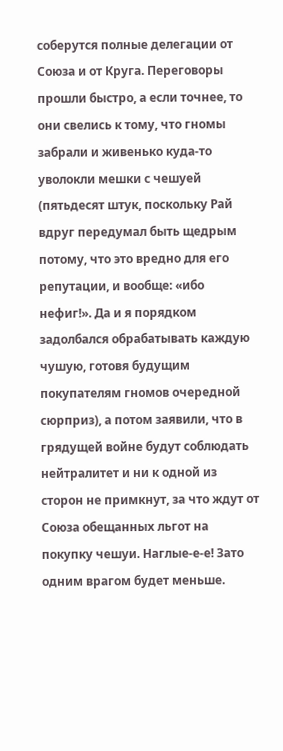соберутся полные делегации от Союза и от Круга. Переговоры прошли быстро, а если точнее, то они свелись к тому, что гномы забрали и живенько куда-то уволокли мешки с чешуей (пятьдесят штук, поскольку Рай вдруг передумал быть щедрым потому, что это вредно для его репутации, и вообще: «ибо нефиг!». Да и я порядком задолбался обрабатывать каждую чушую, готовя будущим покупателям гномов очередной сюрприз), а потом заявили, что в грядущей войне будут соблюдать нейтралитет и ни к одной из сторон не примкнут, за что ждут от Союза обещанных льгот на покупку чешуи. Наглые-е-е! Зато одним врагом будет меньше.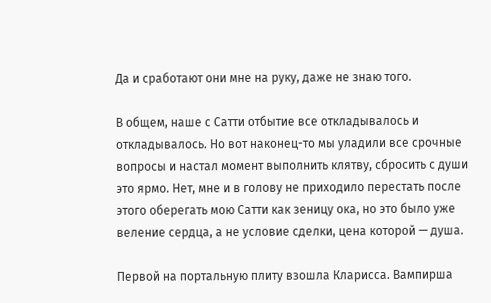Да и сработают они мне на руку, даже не знаю того.

В общем, наше с Сатти отбытие все откладывалось и откладывалось. Но вот наконец-то мы уладили все срочные вопросы и настал момент выполнить клятву, сбросить с души это ярмо. Нет, мне и в голову не приходило перестать после этого оберегать мою Сатти как зеницу ока, но это было уже веление сердца, а не условие сделки, цена которой — душа.

Первой на портальную плиту взошла Кларисса. Вампирша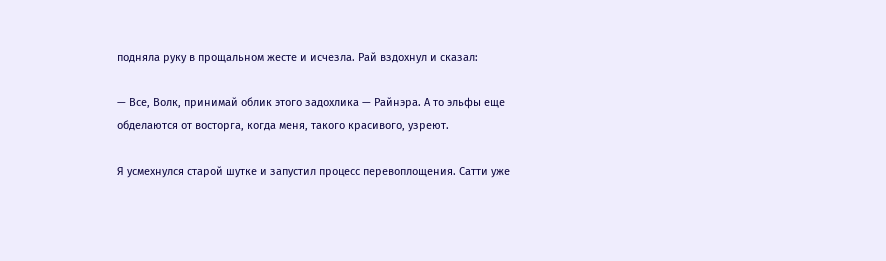подняла руку в прощальном жесте и исчезла. Рай вздохнул и сказал:

— Все, Волк, принимай облик этого задохлика — Райнэра. А то эльфы еще обделаются от восторга, когда меня, такого красивого, узреют.

Я усмехнулся старой шутке и запустил процесс перевоплощения. Сатти уже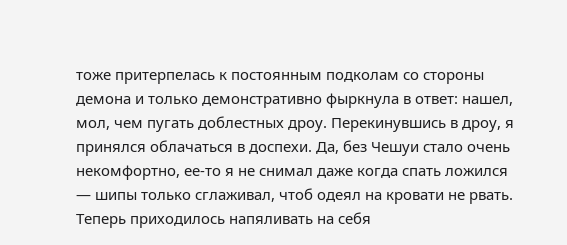тоже притерпелась к постоянным подколам со стороны демона и только демонстративно фыркнула в ответ: нашел, мол, чем пугать доблестных дроу. Перекинувшись в дроу, я принялся облачаться в доспехи. Да, без Чешуи стало очень некомфортно, ее-то я не снимал даже когда спать ложился — шипы только сглаживал, чтоб одеял на кровати не рвать. Теперь приходилось напяливать на себя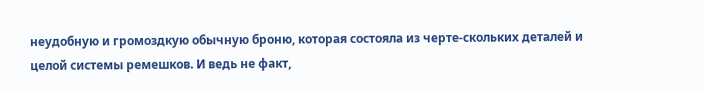неудобную и громоздкую обычную броню, которая состояла из черте-скольких деталей и целой системы ремешков. И ведь не факт,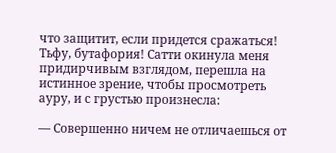что защитит, если придется сражаться! Тьфу, бутафория! Сатти окинула меня придирчивым взглядом, перешла на истинное зрение, чтобы просмотреть ауру, и с грустью произнесла:

— Совершенно ничем не отличаешься от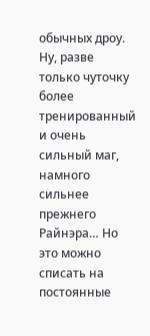обычных дроу. Ну, разве только чуточку более тренированный и очень сильный маг, намного сильнее прежнего Райнэра… Но это можно списать на постоянные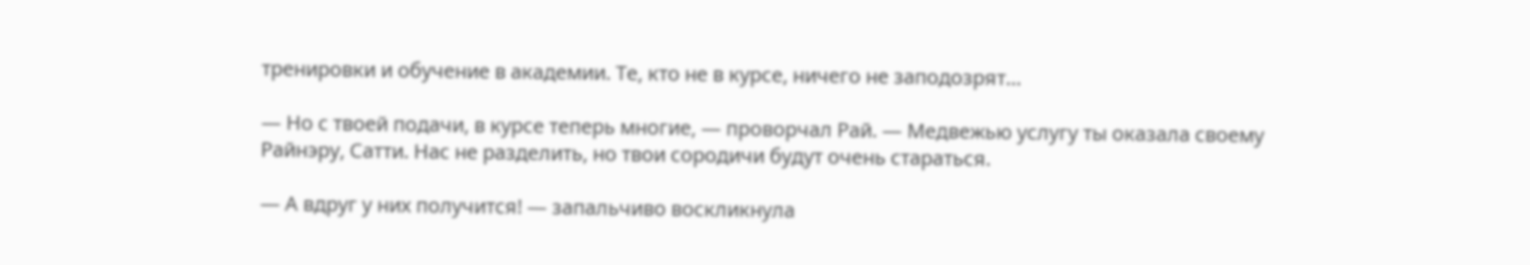тренировки и обучение в академии. Те, кто не в курсе, ничего не заподозрят…

— Но с твоей подачи, в курсе теперь многие, — проворчал Рай. — Медвежью услугу ты оказала своему Райнэру, Сатти. Нас не разделить, но твои сородичи будут очень стараться.

— А вдруг у них получится! — запальчиво воскликнула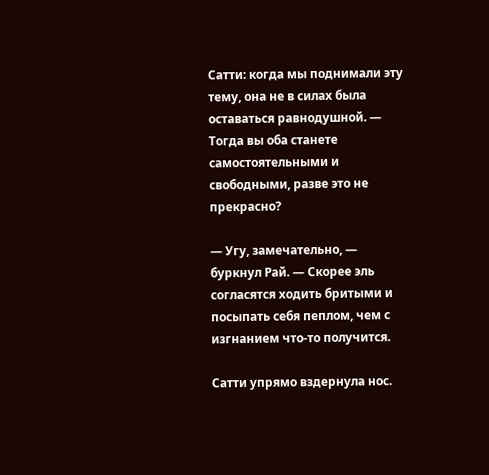Сатти: когда мы поднимали эту тему, она не в силах была оставаться равнодушной. — Тогда вы оба станете самостоятельными и свободными, разве это не прекрасно?

— Угу, замечательно, — буркнул Рай. — Скорее эль согласятся ходить бритыми и посыпать себя пеплом, чем с изгнанием что-то получится.

Сатти упрямо вздернула нос.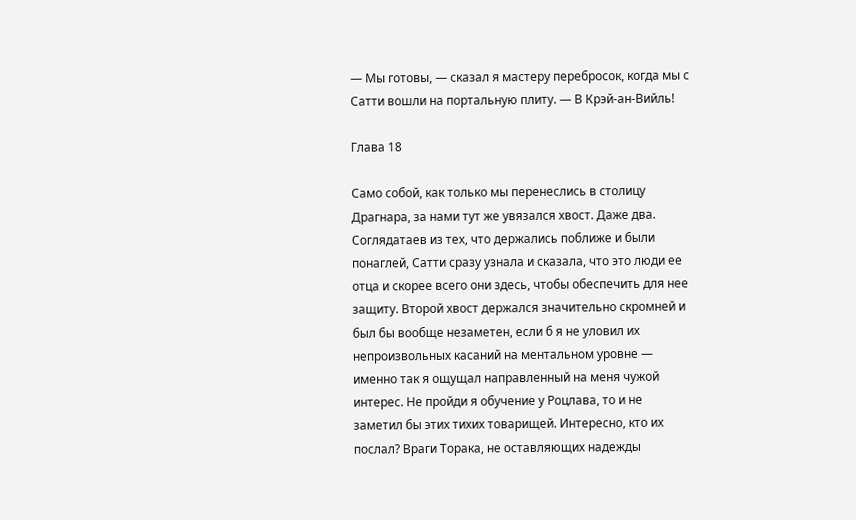— Мы готовы, — сказал я мастеру перебросок, когда мы с Сатти вошли на портальную плиту. — В Крэй-ан-Вийль!

Глава 18

Само собой, как только мы перенеслись в столицу Драгнара, за нами тут же увязался хвост. Даже два. Соглядатаев из тех, что держались поближе и были понаглей, Сатти сразу узнала и сказала, что это люди ее отца и скорее всего они здесь, чтобы обеспечить для нее защиту. Второй хвост держался значительно скромней и был бы вообще незаметен, если б я не уловил их непроизвольных касаний на ментальном уровне — именно так я ощущал направленный на меня чужой интерес. Не пройди я обучение у Роцлава, то и не заметил бы этих тихих товарищей. Интересно, кто их послал? Враги Торака, не оставляющих надежды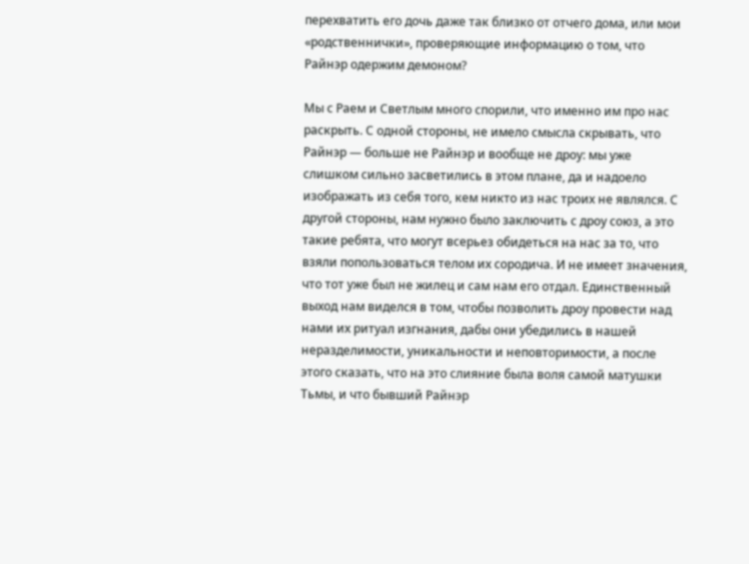перехватить его дочь даже так близко от отчего дома, или мои «родственнички», проверяющие информацию о том, что Райнэр одержим демоном?

Мы с Раем и Светлым много спорили, что именно им про нас раскрыть. С одной стороны, не имело смысла скрывать, что Райнэр — больше не Райнэр и вообще не дроу: мы уже слишком сильно засветились в этом плане, да и надоело изображать из себя того, кем никто из нас троих не являлся. С другой стороны, нам нужно было заключить с дроу союз, а это такие ребята, что могут всерьез обидеться на нас за то, что взяли попользоваться телом их сородича. И не имеет значения, что тот уже был не жилец и сам нам его отдал. Единственный выход нам виделся в том, чтобы позволить дроу провести над нами их ритуал изгнания, дабы они убедились в нашей неразделимости, уникальности и неповторимости, а после этого сказать, что на это слияние была воля самой матушки Тьмы, и что бывший Райнэр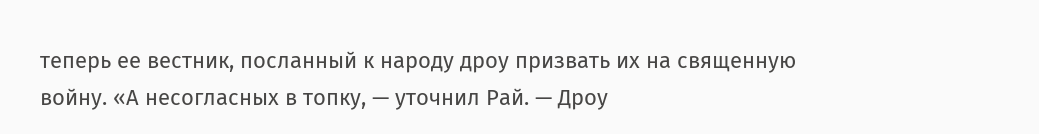теперь ее вестник, посланный к народу дроу призвать их на священную войну. «А несогласных в топку, — уточнил Рай. — Дроу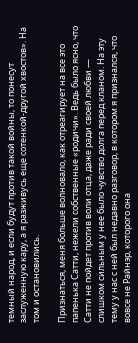темный народ, и если будут против такой войны, то понесут заслуженную кару, а я разживусь еще сотенкой-другой хвостов». На том и остановились.

Признаться, меня больше волновало, как отреагирует на все это папенька Сатти, нежели собственные «родичи». Ведь было ясно, что Сатти не пойдет против воли отца, даже ради своей любви — слишком сильным у нее было чувство долга перед кланом. На эту тему у нас с ней был недавно разговор, в котором я признался, что вовсе не Райнэр, которого она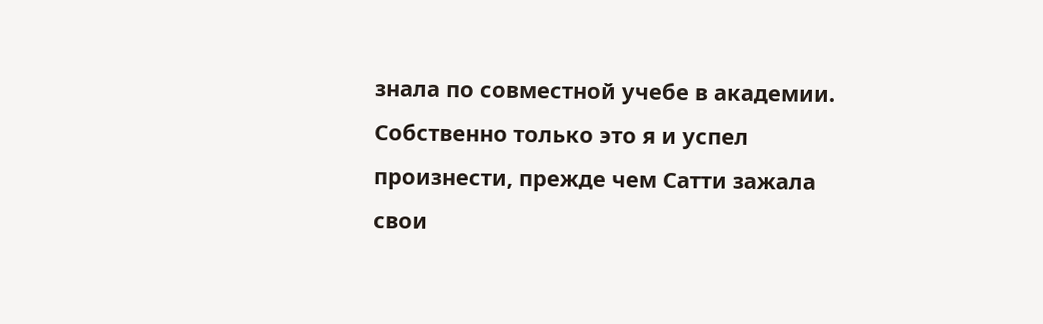знала по совместной учебе в академии. Собственно только это я и успел произнести, прежде чем Сатти зажала свои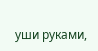уши руками,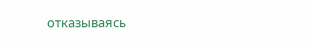отказываясь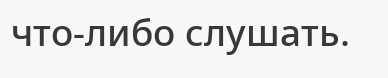что-либо слушать.